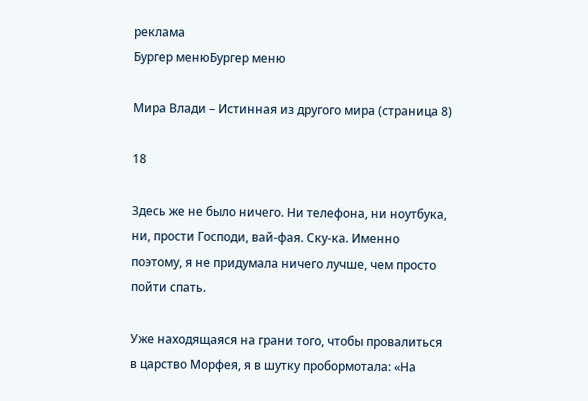реклама
Бургер менюБургер меню

Мира Влади – Истинная из другого мира (страница 8)

18

Здесь же не было ничего. Ни телефона, ни ноутбука, ни, прости Господи, вай-фая. Ску-ка. Именно поэтому, я не придумала ничего лучше, чем просто пойти спать.

Уже находящаяся на грани того, чтобы провалиться в царство Морфея, я в шутку пробормотала: «На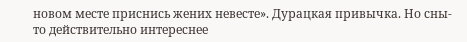новом месте приснись жених невесте». Дурацкая привычка. Но сны-то действительно интереснее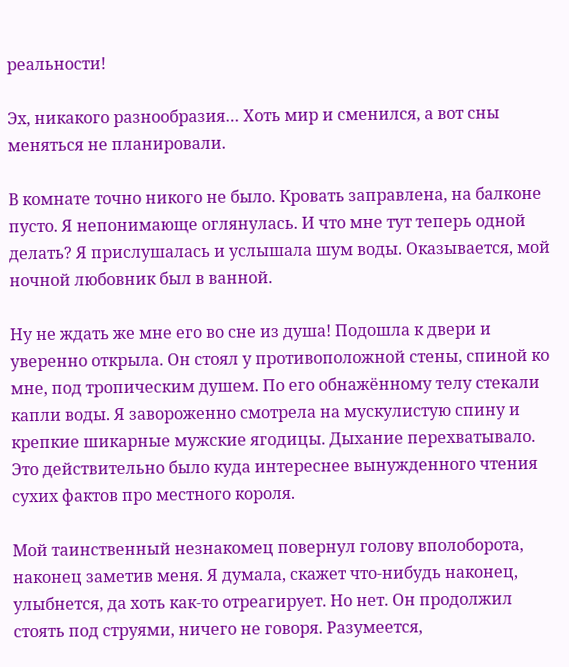реальности!

Эх, никакого разнообразия… Хоть мир и сменился, а вот сны меняться не планировали.

В комнате точно никого не было. Кровать заправлена, на балконе пусто. Я непонимающе оглянулась. И что мне тут теперь одной делать? Я прислушалась и услышала шум воды. Оказывается, мой ночной любовник был в ванной.

Ну не ждать же мне его во сне из душа! Подошла к двери и уверенно открыла. Он стоял у противоположной стены, спиной ко мне, под тропическим душем. По его обнажённому телу стекали капли воды. Я завороженно смотрела на мускулистую спину и крепкие шикарные мужские ягодицы. Дыхание перехватывало. Это действительно было куда интереснее вынужденного чтения сухих фактов про местного короля.

Мой таинственный незнакомец повернул голову вполоборота, наконец заметив меня. Я думала, скажет что-нибудь наконец, улыбнется, да хоть как-то отреагирует. Но нет. Он продолжил стоять под струями, ничего не говоря. Разумеется,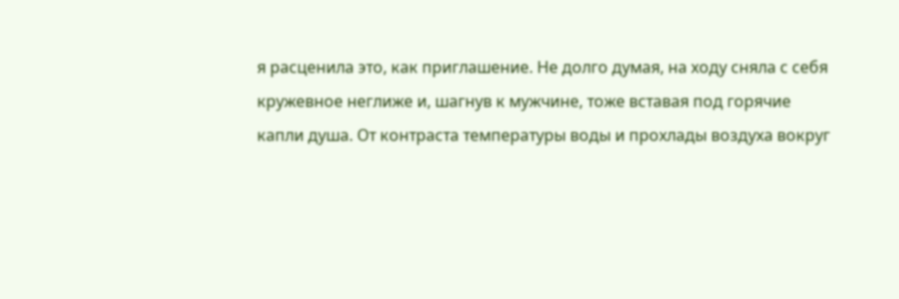я расценила это, как приглашение. Не долго думая, на ходу сняла с себя кружевное неглиже и, шагнув к мужчине, тоже вставая под горячие капли душа. От контраста температуры воды и прохлады воздуха вокруг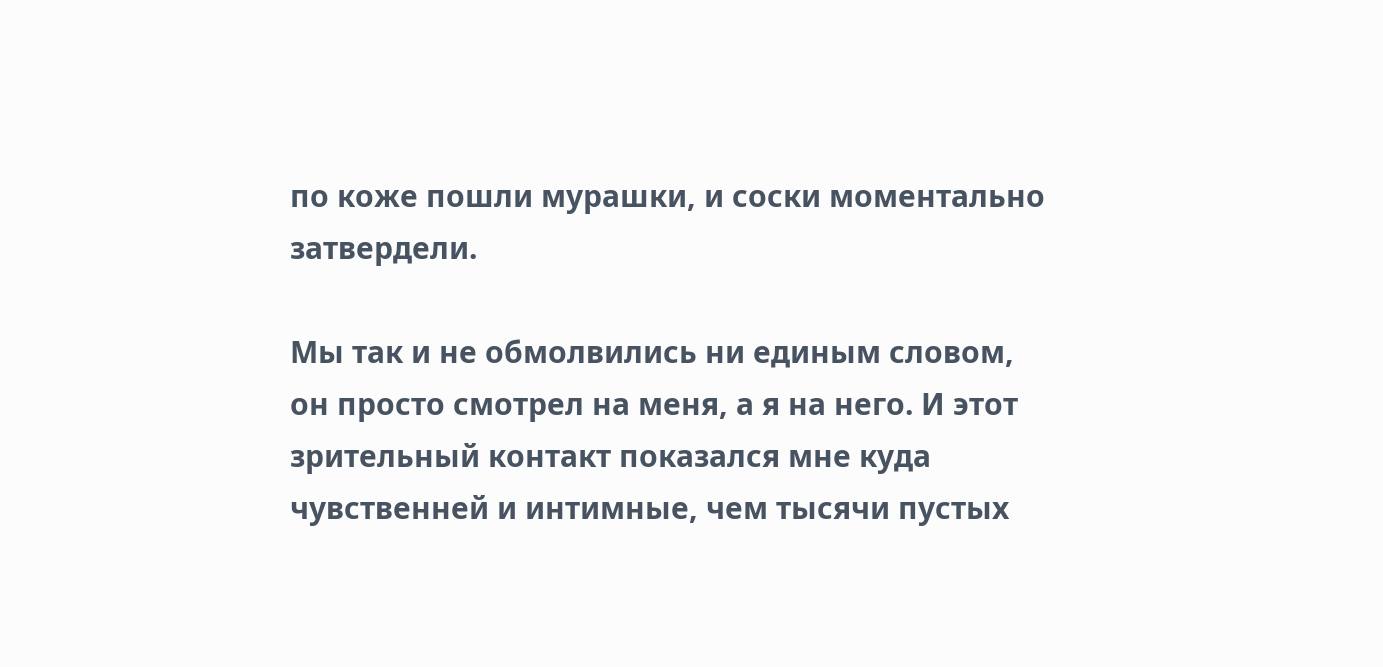по коже пошли мурашки, и соски моментально затвердели.

Мы так и не обмолвились ни единым словом, он просто смотрел на меня, а я на него. И этот зрительный контакт показался мне куда чувственней и интимные, чем тысячи пустых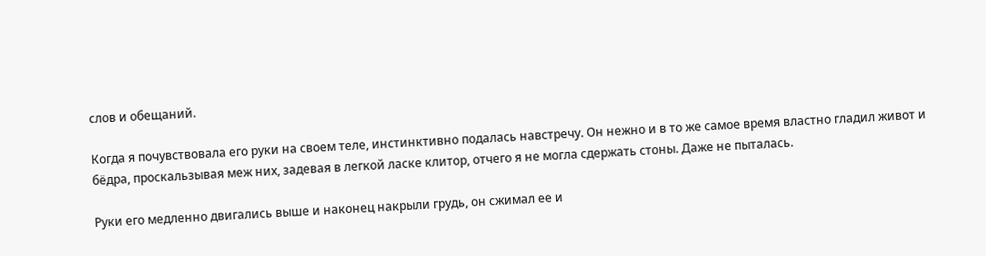слов и обещаний.

Когда я почувствовала его руки на своем теле, инстинктивно подалась навстречу. Он нежно и в то же самое время властно гладил живот и бёдра, проскальзывая меж них, задевая в легкой ласке клитор, отчего я не могла сдержать стоны. Даже не пыталась.

Руки его медленно двигались выше и наконец накрыли грудь, он сжимал ее и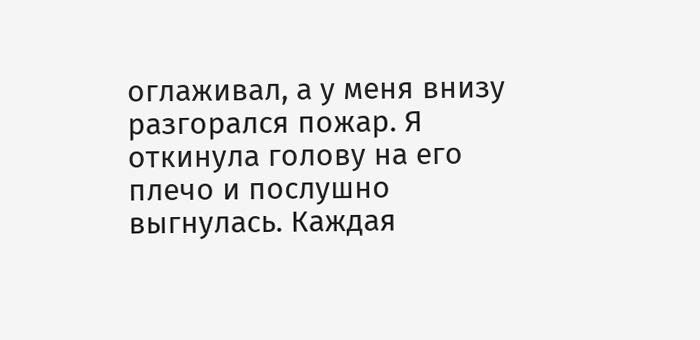оглаживал, а у меня внизу разгорался пожар. Я откинула голову на его плечо и послушно выгнулась. Каждая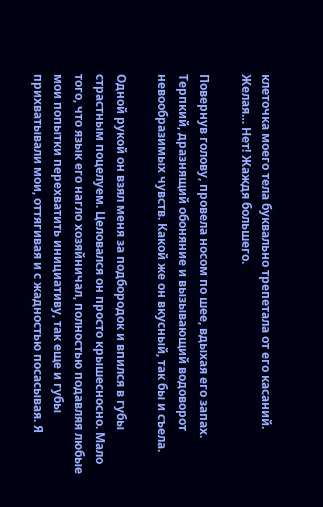клеточка моего тела буквально трепетала от его касаний. Желая… Нет! Жаждя большего.

Повернув голову, провела носом по шее, вдыхая его запах. Терпкий, дразнящий обоняние и вызывающий водоворот невообразимых чувств. Какой же он вкусный, так бы и съела.

Одной рукой он взял меня за подбородок и впился в губы страстным поцелуем. Целовался он просто крышесносно. Мало того, что язык его нагло хозяйничал, полностью подавляя любые мои попытки перехватить инициативу, так еще и губы прихватывали мои, оттягивая и с жадностью посасывая. Я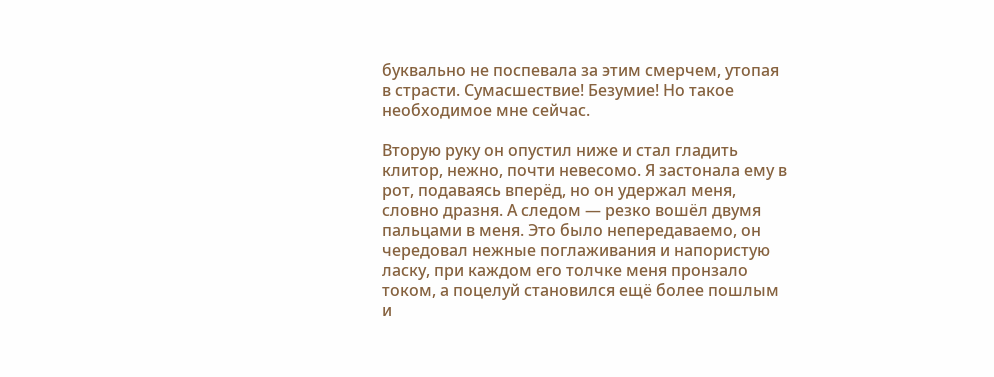буквально не поспевала за этим смерчем, утопая в страсти. Сумасшествие! Безумие! Но такое необходимое мне сейчас.

Вторую руку он опустил ниже и стал гладить клитор, нежно, почти невесомо. Я застонала ему в рот, подаваясь вперёд, но он удержал меня, словно дразня. А следом — резко вошёл двумя пальцами в меня. Это было непередаваемо, он чередовал нежные поглаживания и напористую ласку, при каждом его толчке меня пронзало током, а поцелуй становился ещё более пошлым и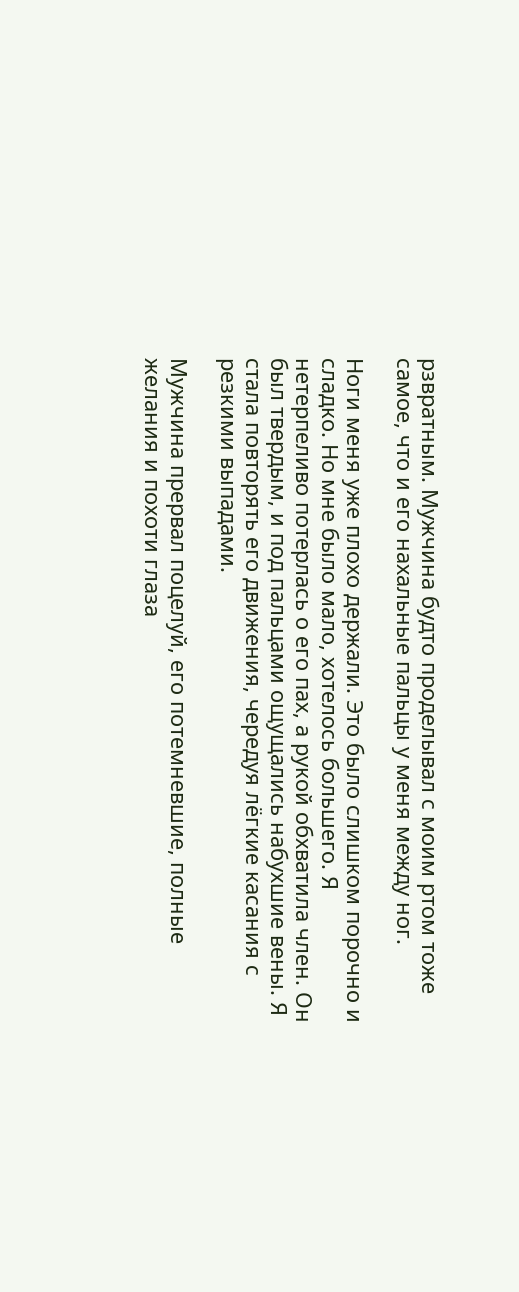рзвратным. Мужчина будто проделывал с моим ртом тоже самое, что и его нахальные пальцы у меня между ног.

Ноги меня уже плохо держали. Это было слишком порочно и сладко. Но мне было мало, хотелось большего. Я нетерпеливо потерлась о его пах, а рукой обхватила член. Он был твердым, и под пальцами ощущались набухшие вены. Я стала повторять его движения, чередуя лёгкие касания с резкими выпадами.

Мужчина прервал поцелуй, его потемневшие, полные желания и похоти глаза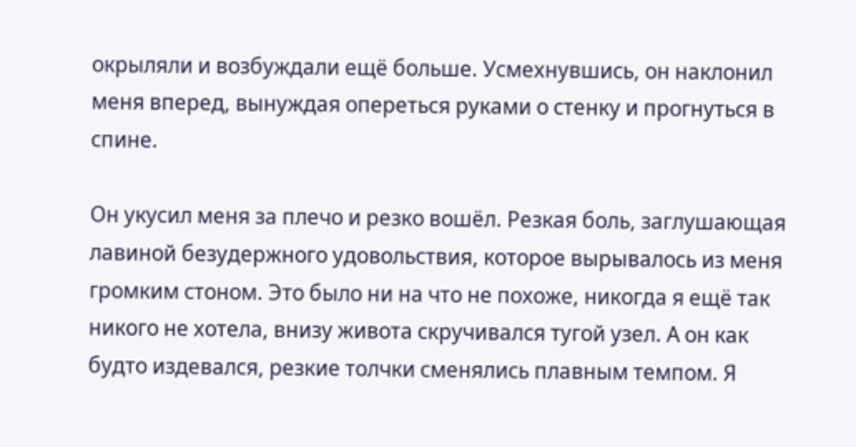окрыляли и возбуждали ещё больше. Усмехнувшись, он наклонил меня вперед, вынуждая опереться руками о стенку и прогнуться в спине.

Он укусил меня за плечо и резко вошёл. Резкая боль, заглушающая лавиной безудержного удовольствия, которое вырывалось из меня громким стоном. Это было ни на что не похоже, никогда я ещё так никого не хотела, внизу живота скручивался тугой узел. А он как будто издевался, резкие толчки сменялись плавным темпом. Я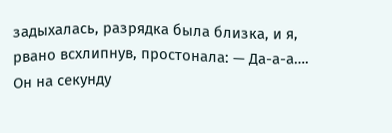задыхалась, разрядка была близка, и я, рвано всхлипнув, простонала: — Да-а-а…. Он на секунду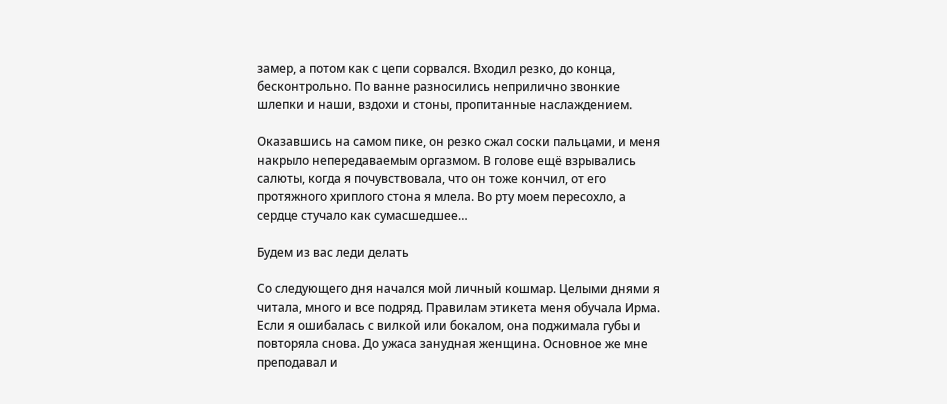замер, а потом как с цепи сорвался. Входил резко, до конца, бесконтрольно. По ванне разносились неприлично звонкие шлепки и наши, вздохи и стоны, пропитанные наслаждением.

Оказавшись на самом пике, он резко сжал соски пальцами, и меня накрыло непередаваемым оргазмом. В голове ещё взрывались салюты, когда я почувствовала, что он тоже кончил, от его протяжного хриплого стона я млела. Во рту моем пересохло, а сердце стучало как сумасшедшее…

Будем из вас леди делать

Со следующего дня начался мой личный кошмар. Целыми днями я читала, много и все подряд. Правилам этикета меня обучала Ирма. Если я ошибалась с вилкой или бокалом, она поджимала губы и повторяла снова. До ужаса занудная женщина. Основное же мне преподавал и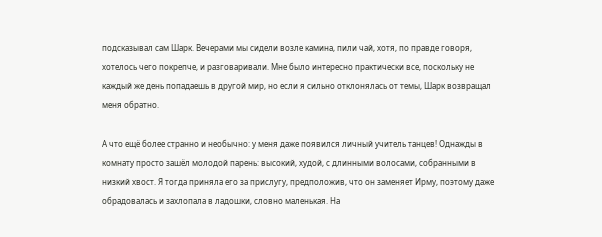подсказывал сам Шарк. Вечерами мы сидели возле камина, пили чай, хотя, по правде говоря, хотелось чего покрепче, и разговаривали. Мне было интересно практически все, поскольку не каждый же день попадаешь в другой мир, но если я сильно отклонялась от темы, Шарк возвращал меня обратно.

А что ещё более странно и необычно: у меня даже появился личный учитель танцев! Однажды в комнату просто зашёл молодой парень: высокий, худой, с длинными волосами, собранными в низкий хвост. Я тогда приняла его за прислугу, предположив, что он заменяет Ирму, поэтому даже обрадовалась и захлопала в ладошки, словно маленькая. На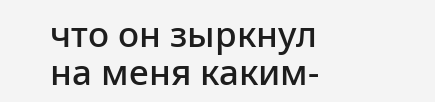что он зыркнул на меня каким-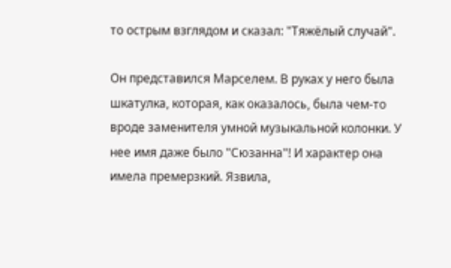то острым взглядом и сказал: "Тяжёлый случай".

Он представился Марселем. В руках у него была шкатулка, которая, как оказалось, была чем-то вроде заменителя умной музыкальной колонки. У нее имя даже было "Сюзанна"! И характер она имела премерзкий. Язвила,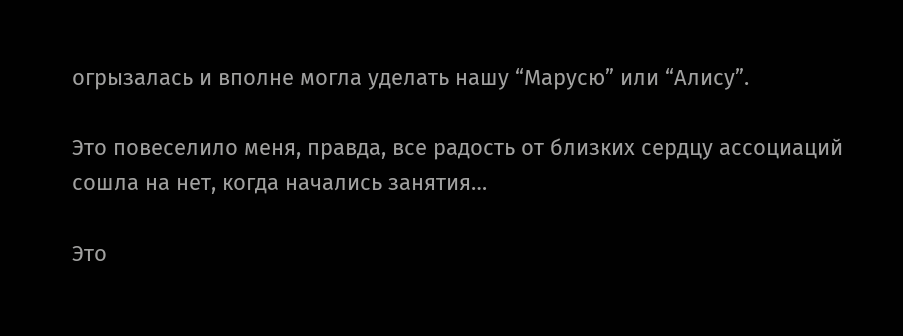огрызалась и вполне могла уделать нашу “Марусю” или “Алису”.

Это повеселило меня, правда, все радость от близких сердцу ассоциаций сошла на нет, когда начались занятия…

Это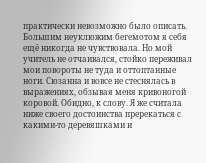практически невозможно было описать. Большим неуклюжим бегемотом я себя ещё никогда не чувствовала. Но мой учитель не отчаивался, стойко переживал мои повороты не туда и оттоптанные ноги. Сюзанна и вовсе не стеснялась в выражениях, обзывая меня кривоногой коровой. Обидно, к слову. Я же считала ниже своего достоинства пререкаться с какими-то деревяшками и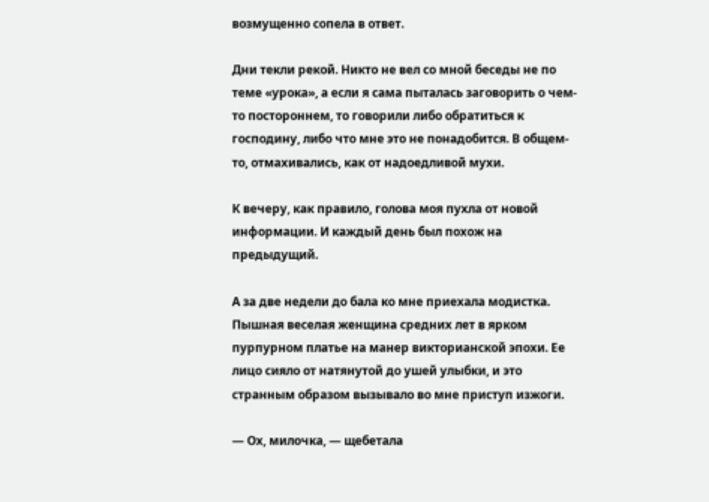возмущенно сопела в ответ.

Дни текли рекой. Никто не вел со мной беседы не по теме «урока», а если я сама пыталась заговорить о чем-то постороннем, то говорили либо обратиться к господину, либо что мне это не понадобится. В общем-то, отмахивались, как от надоедливой мухи.

К вечеру, как правило, голова моя пухла от новой информации. И каждый день был похож на предыдущий.

А за две недели до бала ко мне приехала модистка. Пышная веселая женщина средних лет в ярком пурпурном платье на манер викторианской эпохи. Ее лицо сияло от натянутой до ушей улыбки, и это странным образом вызывало во мне приступ изжоги.

— Ох, милочка, — щебетала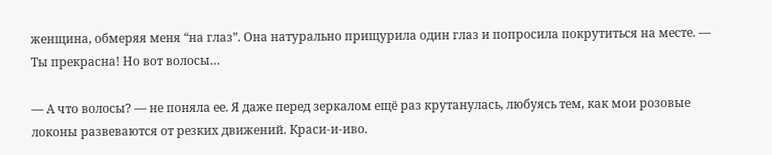женщина, обмеряя меня “на глаз”. Она натурально прищурила один глаз и попросила покрутиться на месте. — Ты прекрасна! Но вот волосы…

— А что волосы? — не поняла ее. Я даже перед зеркалом ещё раз крутанулась, любуясь тем, как мои розовые локоны развеваются от резких движений. Краси-и-иво.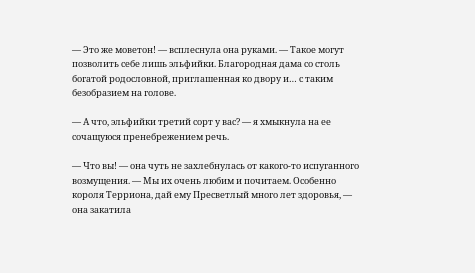— Это же моветон! — всплеснула она руками. — Такое могут позволить себе лишь эльфийки. Благородная дама со столь богатой родословной, приглашенная ко двору и… с таким безобразием на голове.

— А что, эльфийки третий сорт у вас? — я хмыкнула на ее сочащуюся пренебрежением речь.

— Что вы! — она чуть не захлебнулась от какого-то испуганного возмущения. — Мы их очень любим и почитаем. Особенно короля Терриона, дай ему Пресветлый много лет здоровья, — она закатила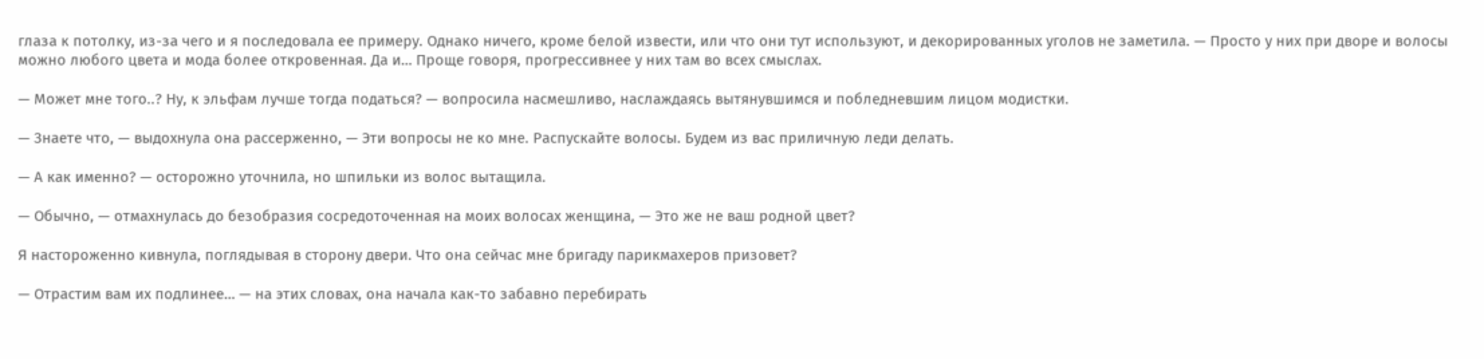глаза к потолку, из-за чего и я последовала ее примеру. Однако ничего, кроме белой извести, или что они тут используют, и декорированных уголов не заметила. — Просто у них при дворе и волосы можно любого цвета и мода более откровенная. Да и… Проще говоря, прогрессивнее у них там во всех смыслах.

— Может мне того..? Ну, к эльфам лучше тогда податься? — вопросила насмешливо, наслаждаясь вытянувшимся и побледневшим лицом модистки.

— Знаете что, — выдохнула она рассерженно, — Эти вопросы не ко мне. Распускайте волосы. Будем из вас приличную леди делать.

— А как именно? — осторожно уточнила, но шпильки из волос вытащила.

— Обычно, — отмахнулась до безобразия сосредоточенная на моих волосах женщина, — Это же не ваш родной цвет?

Я настороженно кивнула, поглядывая в сторону двери. Что она сейчас мне бригаду парикмахеров призовет?

— Отрастим вам их подлинее… — на этих словах, она начала как-то забавно перебирать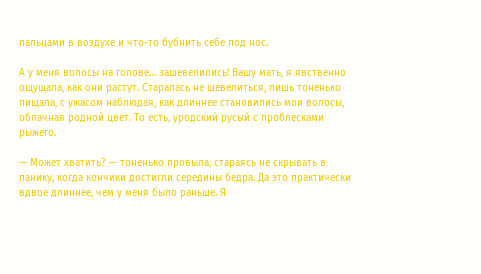пальцами в воздухе и что-то бубнить себе под нос.

А у меня волосы на голове… зашевелились! Вашу мать, я явственно ощущала, как они растут. Старалась не шевелиться, лишь тоненько пищала, с ужасом наблюдая, как длиннее становились мои волосы, облачная родной цвет. То есть, уродский русый с проблесками рыжего.

— Может хватить? — тоненько провыла, стараясь не скрывать в панику, когда кончики достигли середины бедра. Да это практически вдвое длиннее, чем у меня было раньше. Я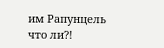им Рапунцель что ли?!